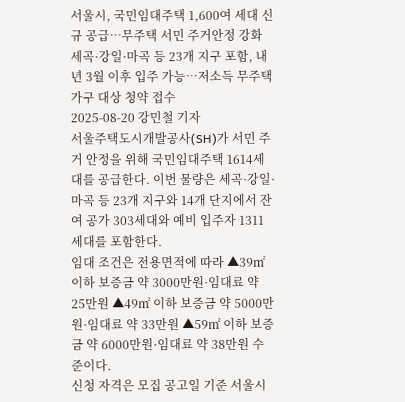서울시, 국민임대주택 1,600여 세대 신규 공급…무주택 서민 주거안정 강화
세곡·강일·마곡 등 23개 지구 포함, 내년 3월 이후 입주 가능…저소득 무주택 가구 대상 청약 접수
2025-08-20 강민철 기자
서울주택도시개발공사(SH)가 서민 주거 안정을 위해 국민임대주택 1614세대를 공급한다. 이번 물량은 세곡·강일·마곡 등 23개 지구와 14개 단지에서 잔여 공가 303세대와 예비 입주자 1311세대를 포함한다.
임대 조건은 전용면적에 따라 ▲39㎡ 이하 보증금 약 3000만원·임대료 약 25만원 ▲49㎡ 이하 보증금 약 5000만원·임대료 약 33만원 ▲59㎡ 이하 보증금 약 6000만원·임대료 약 38만원 수준이다.
신청 자격은 모집 공고일 기준 서울시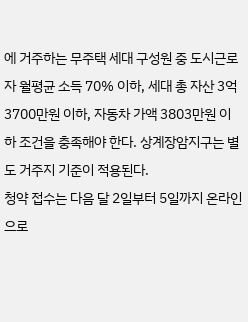에 거주하는 무주택 세대 구성원 중 도시근로자 월평균 소득 70% 이하, 세대 총 자산 3억3700만원 이하, 자동차 가액 3803만원 이하 조건을 충족해야 한다. 상계장암지구는 별도 거주지 기준이 적용된다.
청약 접수는 다음 달 2일부터 5일까지 온라인으로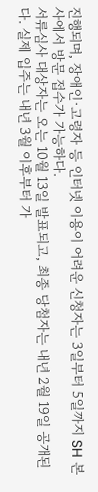진행되며, 장애인·고령자 등 인터넷 이용이 어려운 신청자는 3일부터 5일까지 SH 본사에서 방문 접수가 가능하다.
서류심사 대상자는 오는 10월 13일 발표되고, 최종 당첨자는 내년 2월 19일 공개된다. 실제 입주는 내년 3월 이후부터 가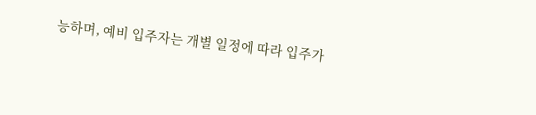능하며, 예비 입주자는 개별 일정에 따라 입주가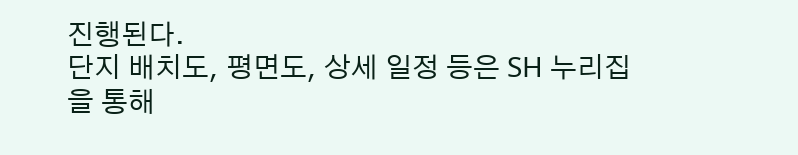진행된다.
단지 배치도, 평면도, 상세 일정 등은 SH 누리집을 통해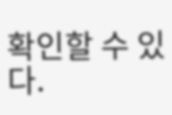확인할 수 있다.